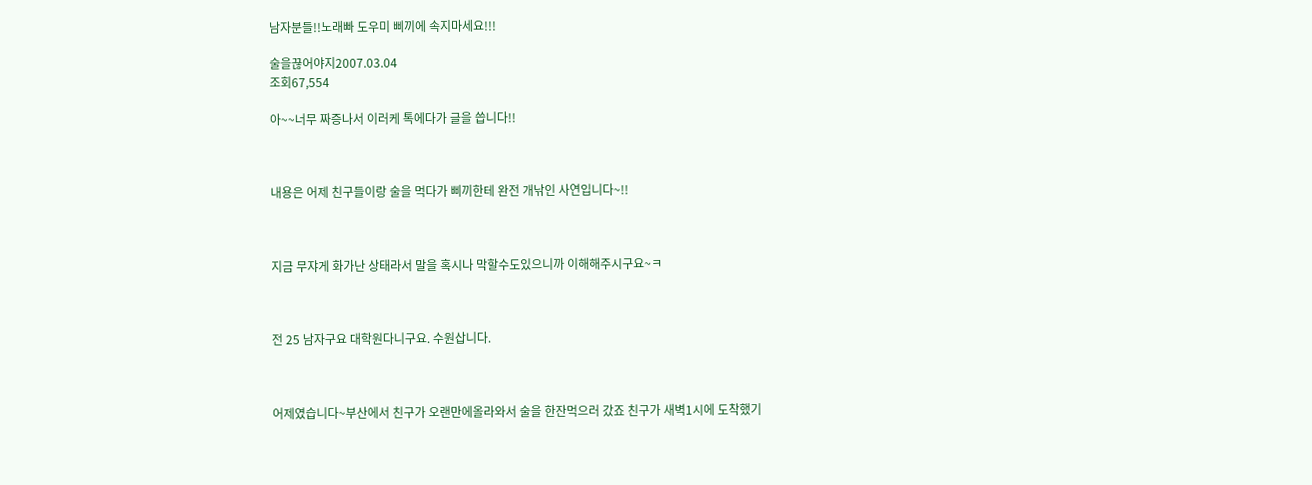남자분들!!노래빠 도우미 삐끼에 속지마세요!!!

술을끊어야지2007.03.04
조회67,554

아~~너무 짜증나서 이러케 톡에다가 글을 씁니다!!



내용은 어제 친구들이랑 술을 먹다가 삐끼한테 완전 개낚인 사연입니다~!!



지금 무쟈게 화가난 상태라서 말을 혹시나 막할수도있으니까 이해해주시구요~ㅋ



전 25 남자구요 대학원다니구요. 수원삽니다.



어제였습니다~부산에서 친구가 오랜만에올라와서 술을 한잔먹으러 갔죠 친구가 새벽1시에 도착했기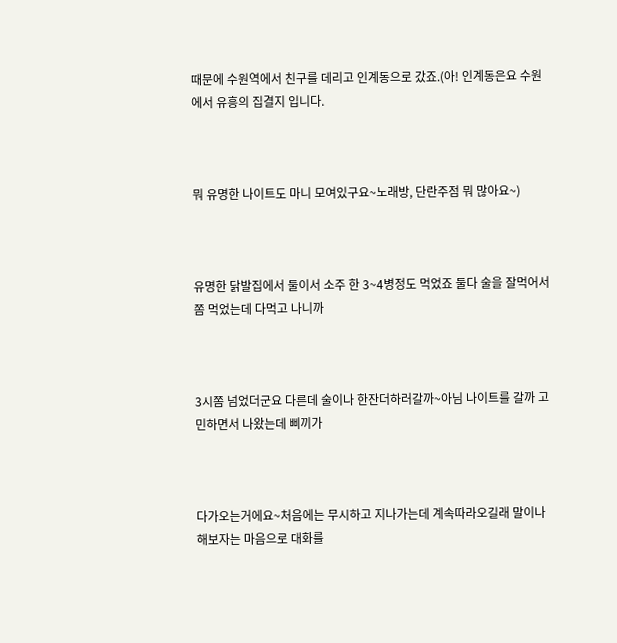때문에 수원역에서 친구를 데리고 인계동으로 갔죠.(아! 인계동은요 수원에서 유흥의 집결지 입니다.



뭐 유명한 나이트도 마니 모여있구요~노래방, 단란주점 뭐 많아요~)



유명한 닭발집에서 둘이서 소주 한 3~4병정도 먹었죠 둘다 술을 잘먹어서 쫌 먹었는데 다먹고 나니까



3시쫌 넘었더군요 다른데 술이나 한잔더하러갈까~아님 나이트를 갈까 고민하면서 나왔는데 삐끼가



다가오는거에요~처음에는 무시하고 지나가는데 계속따라오길래 말이나 해보자는 마음으로 대화를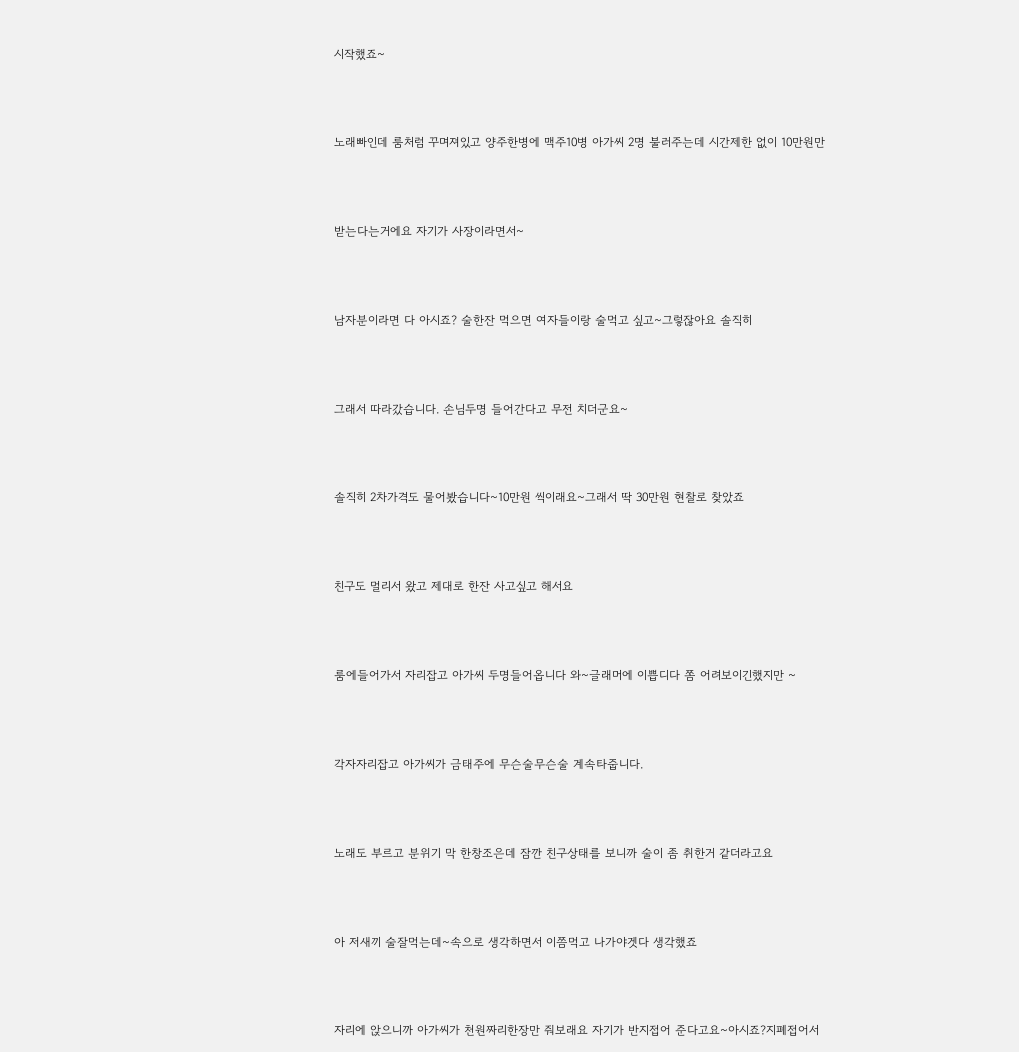시작했죠~



노래빠인데 룸처럼 꾸며져있고 양주한병에 맥주10병 아가씨 2명 불러주는데 시간제한 없이 10만원만



받는다는거에요 자기가 사장이라면서~



남자분이라면 다 아시죠? 술한잔 먹으면 여자들이랑 술먹고 싶고~그렇잖아요 솔직히



그래서 따라갔습니다. 손님두명 들어간다고 무전 치더군요~



솔직히 2차가격도 물어봤습니다~10만원 씩이래요~그래서 딱 30만원 현찰로 찾았죠



친구도 멀리서 왔고 제대로 한잔 사고싶고 해서요



룸에들어가서 자리잡고 아가씨 두명들어옵니다 와~글래머에 이쁩디다 쫌 어려보이긴했지만 ~



각자자리잡고 아가씨가 금태주에 무슨술무슨술 계속타줍니다.



노래도 부르고 분위기 막 한창조은데 잠깐 친구상태를 보니까 술이 좀 취한거 같더라고요



아 저새끼 술잘먹는데~속으로 생각하면서 이쯤먹고 나가야겟다 생각했죠



자리에 앉으니까 아가씨가 천원짜리한장만 줘보래요 자기가 반지접어 준다고요~아시죠?지폐접어서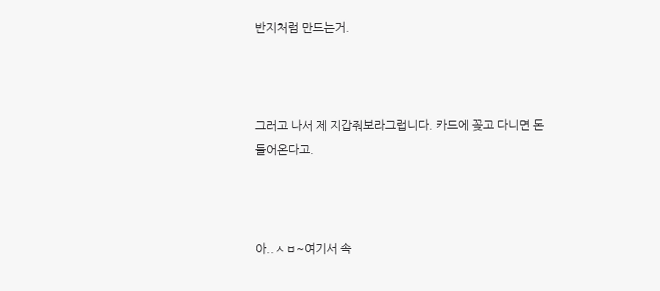반지처럼 만드는거.



그러고 나서 제 지갑줘보라그럽니다. 카드에 꽂고 다니면 돈들어온다고.



아..ㅅㅂ~여기서 속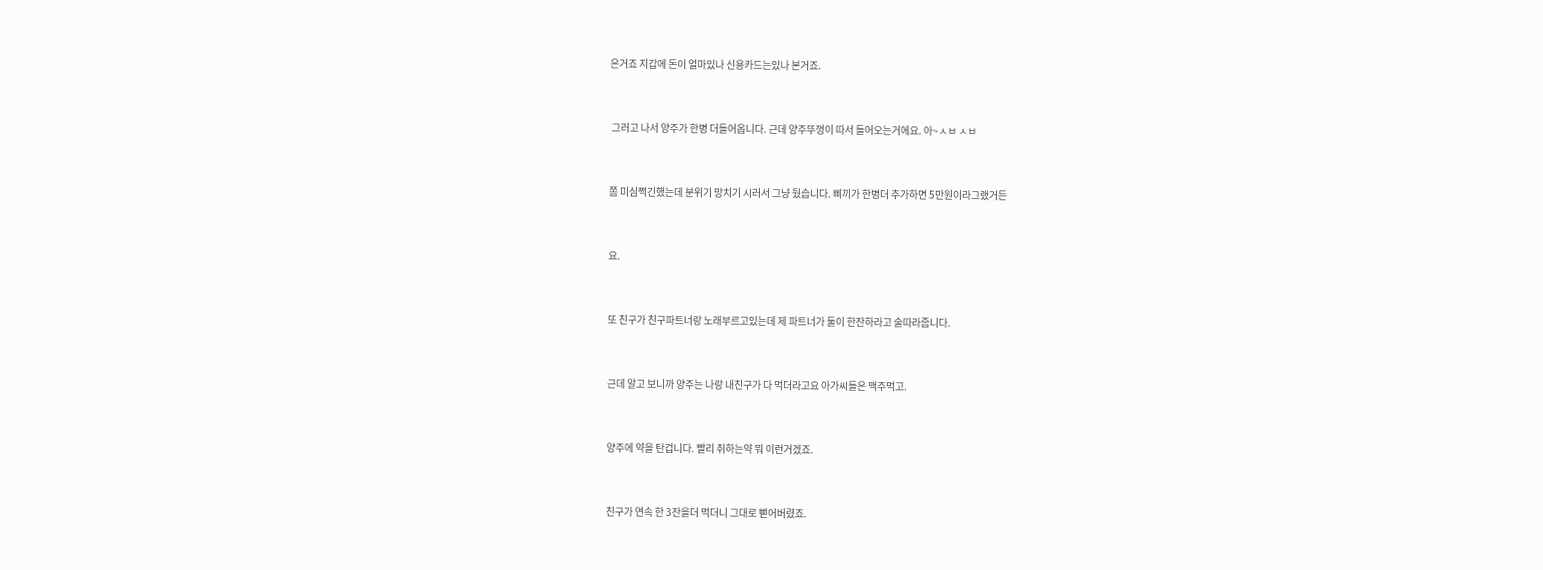은거죠 지갑에 돈이 얼마있나 신용카드는있나 본거죠.



 그러고 나서 양주가 한병 더들어옵니다. 근데 양주뚜껑이 따서 들어오는거에요. 아~ㅅㅂ ㅅㅂ



쫌 미심쩍긴했는데 분위기 망치기 시러서 그냥 뒀습니다. 삐끼가 한병더 추가하면 5만원이라그랬거든



요.



또 친구가 친구파트너랑 노래부르고있는데 제 파트너가 둘이 한잔하라고 술따라줍니다.



근데 알고 보니까 양주는 나랑 내친구가 다 먹더라고요 아가씨들은 맥주먹고.



양주에 약을 탄겁니다. 빨리 취하는약 뭐 이런거겠죠.



친구가 연속 한 3잔을더 먹더니 그대로 뻗어버렸죠.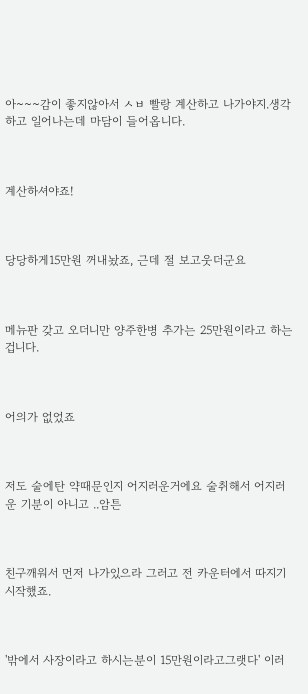아~~~감이 좋지않아서 ㅅㅂ 빨랑 계산하고 나가야지.생각하고 일어나는데 마담이 들어옵니다.



계산하셔야죠!



당당하게15만원 꺼내놨죠, 근데 절 보고웃더군요



메뉴판 갖고 오더니만 양주한병 추가는 25만원이라고 하는겁니다.



어의가 없었죠



저도 술에탄 약때문인지 어지러운거에요 술취해서 어지러운 기분이 아니고 ..암튼



친구깨워서 먼저 나가있으라 그러고 전 카운터에서 따지기 시작했죠.



'밖에서 사장이라고 하시는분이 15만원이라고그랫다' 이러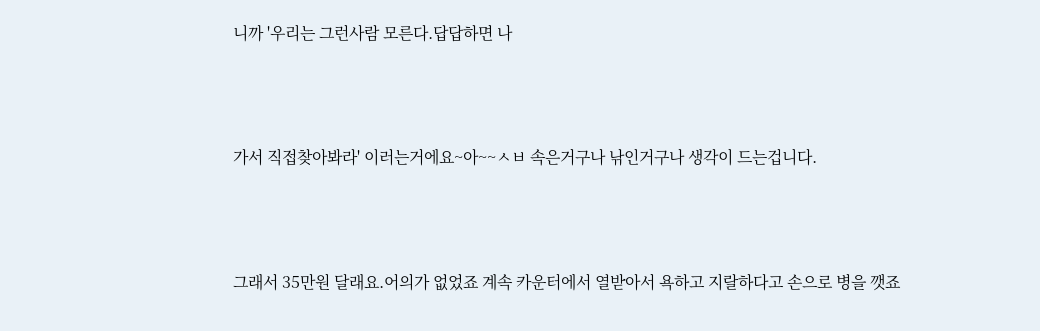니까 '우리는 그런사람 모른다.답답하면 나



가서 직접찾아봐라' 이러는거에요~아~~ㅅㅂ 속은거구나 낚인거구나 생각이 드는겁니다.



그래서 35만원 달래요.어의가 없었죠 계속 카운터에서 열받아서 욕하고 지랄하다고 손으로 병을 깻죠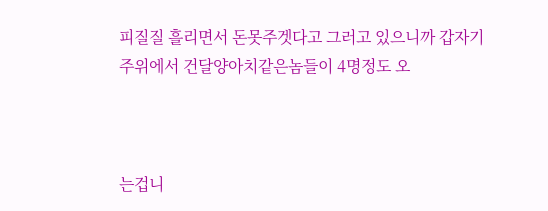피질질 흘리면서 돈못주겟다고 그러고 있으니까 갑자기 주위에서 건달양아치같은놈들이 4명정도 오



는겁니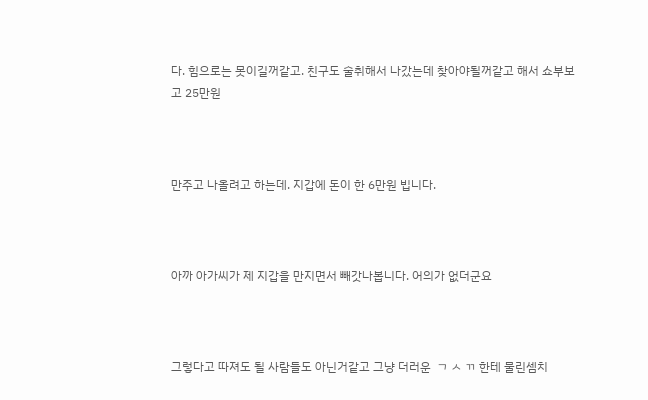다. 힘으로는 못이길꺼같고. 친구도 술취해서 나갔는데 찾아야될꺼같고 해서 쇼부보고 25만원



만주고 나올려고 하는데. 지갑에 돈이 한 6만원 빕니다.



아까 아가씨가 제 지갑을 만지면서 빼갓나봅니다. 어의가 없더군요



그렇다고 따져도 될 사람들도 아닌거같고 그냥 더러운  ㄱ ㅅ ㄲ 한테 물린셈치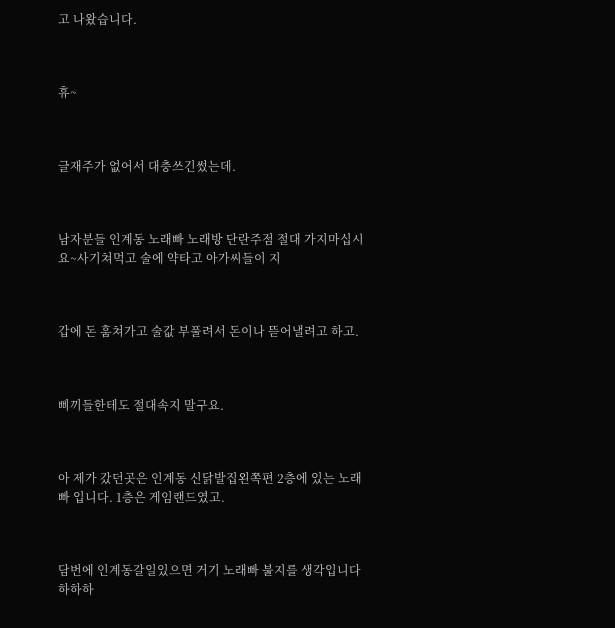고 나왔습니다.



휴~



글재주가 없어서 대충쓰긴썼는데.



남자분들 인계동 노래빠 노래방 단란주점 절대 가지마십시요~사기쳐먹고 술에 약타고 아가씨들이 지



갑에 돈 훔쳐가고 술값 부풀려서 돈이나 뜯어낼려고 하고.



삐끼들한테도 절대속지 말구요.



아 제가 갔던곳은 인계동 신닭발집왼쪽편 2층에 있는 노래빠 입니다. 1층은 게임랜드였고.



담번에 인계동갈일있으면 거기 노래빠 불지를 생각입니다 하하하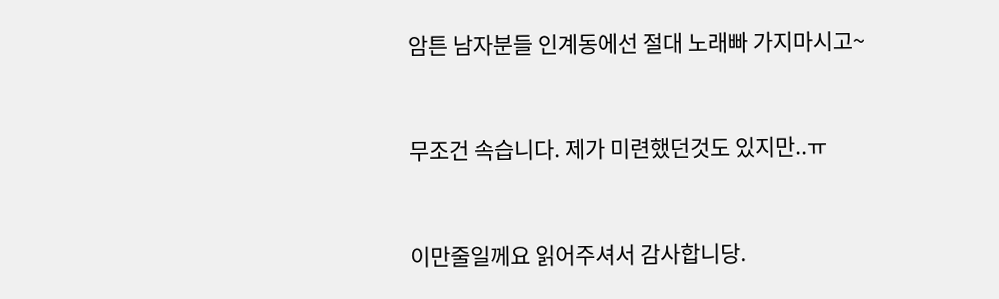암튼 남자분들 인계동에선 절대 노래빠 가지마시고~



무조건 속습니다. 제가 미련했던것도 있지만..ㅠ



이만줄일께요 읽어주셔서 감사합니당.